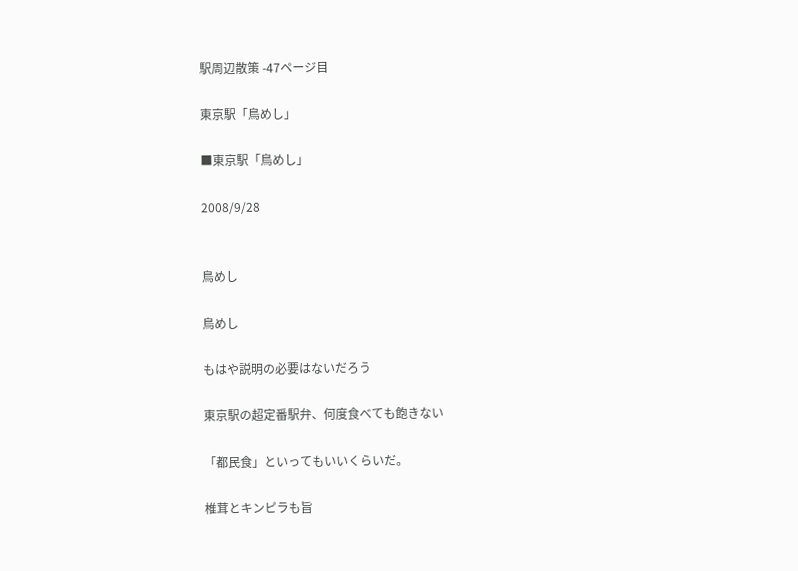駅周辺散策 -47ページ目

東京駅「鳥めし」

■東京駅「鳥めし」

2008/9/28


鳥めし

鳥めし

もはや説明の必要はないだろう

東京駅の超定番駅弁、何度食べても飽きない

「都民食」といってもいいくらいだ。

椎茸とキンピラも旨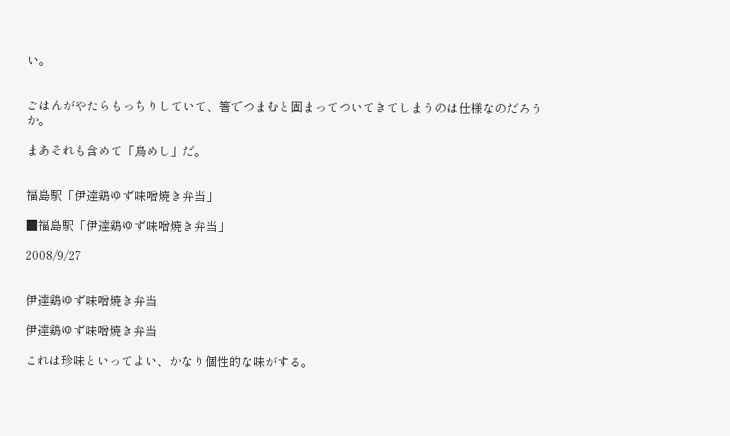い。


ごはんがやたらもっちりしていて、箸でつまむと固まってついてきてしまうのは仕様なのだろうか。

まあそれも含めて「鳥めし」だ。


福島駅「伊達鶏ゆず味噌焼き弁当」

■福島駅「伊達鶏ゆず味噌焼き弁当」

2008/9/27


伊達鶏ゆず味噌焼き弁当

伊達鶏ゆず味噌焼き弁当

これは珍味といってよい、かなり個性的な味がする。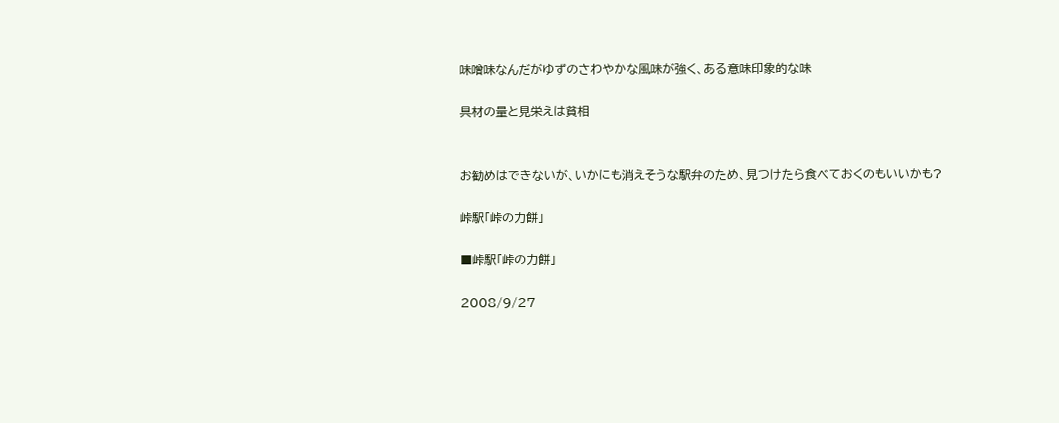味噌味なんだがゆずのさわやかな風味が強く、ある意味印象的な味

具材の量と見栄えは貧相


お勧めはできないが、いかにも消えそうな駅弁のため、見つけたら食べておくのもいいかも?

峠駅「峠の力餅」

■峠駅「峠の力餅」

2008/9/27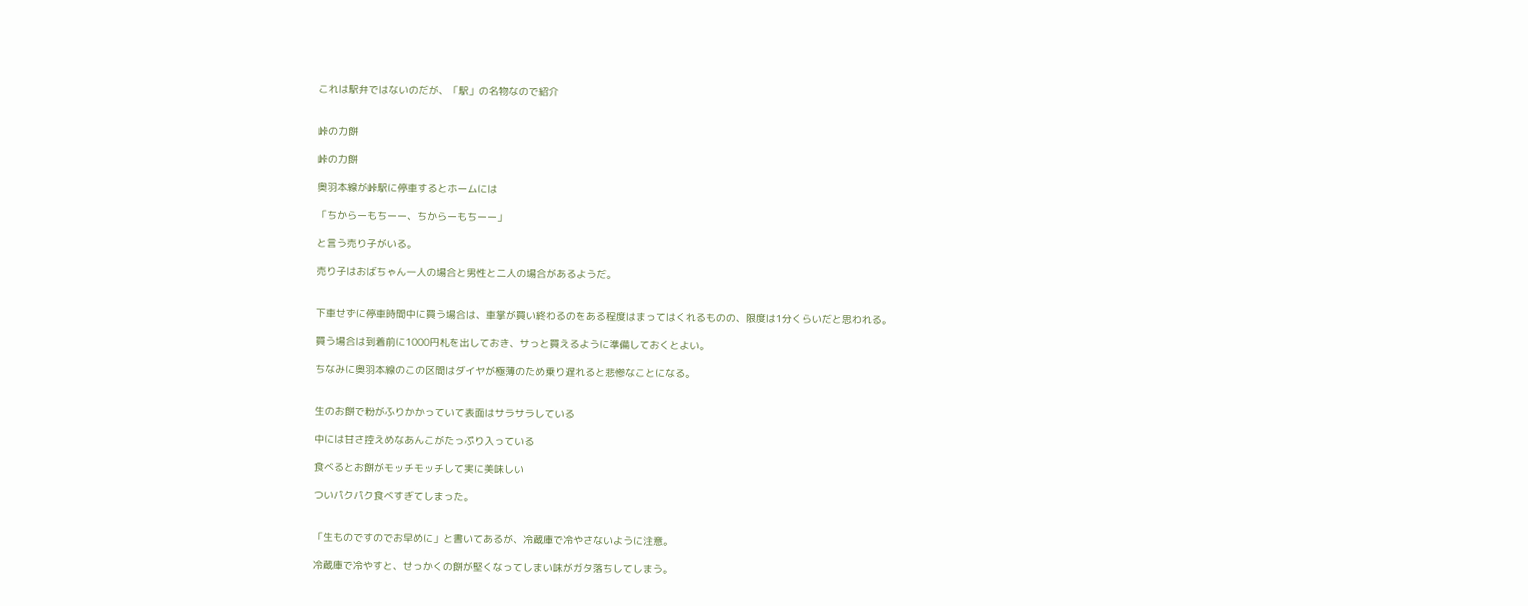これは駅弁ではないのだが、「駅」の名物なので紹介


峠の力餅

峠の力餅

奥羽本線が峠駅に停車するとホームには

「ちからーもちーー、ちからーもちーー」

と言う売り子がいる。

売り子はおばちゃん一人の場合と男性と二人の場合があるようだ。


下車せずに停車時間中に買う場合は、車掌が買い終わるのをある程度はまってはくれるものの、限度は1分くらいだと思われる。

買う場合は到着前に1000円札を出しておき、サっと買えるように準備しておくとよい。

ちなみに奥羽本線のこの区間はダイヤが極薄のため乗り遅れると悲惨なことになる。


生のお餅で粉がふりかかっていて表面はサラサラしている

中には甘さ控えめなあんこがたっぷり入っている

食べるとお餅がモッチモッチして実に美味しい

ついパクパク食べすぎてしまった。


「生ものですのでお早めに」と書いてあるが、冷蔵庫で冷やさないように注意。

冷蔵庫で冷やすと、せっかくの餅が堅くなってしまい味がガタ落ちしてしまう。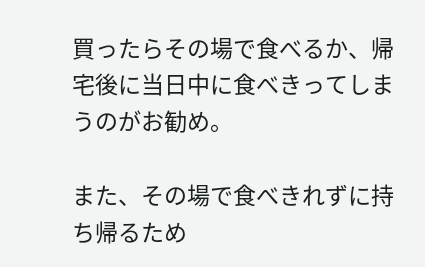買ったらその場で食べるか、帰宅後に当日中に食べきってしまうのがお勧め。

また、その場で食べきれずに持ち帰るため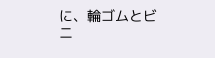に、輪ゴムとビニ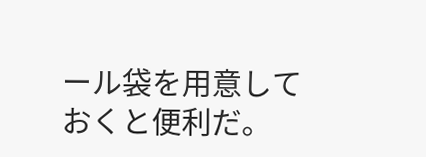ール袋を用意しておくと便利だ。